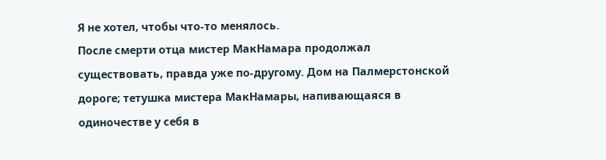Я не хотел, чтобы что-то менялось.
После смерти отца мистер МакНамара продолжал существовать, правда уже по-другому. Дом на Палмерстонской дороге; тетушка мистера МакНамары, напивающаяся в одиночестве у себя в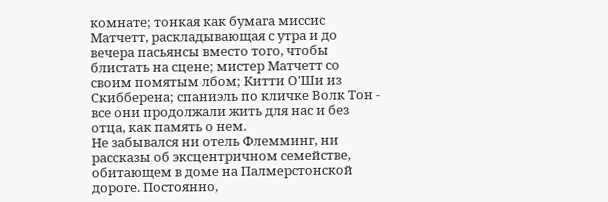комнате; тонкая как бумага миссис Матчетт, раскладывающая с утра и до вечера пасьянсы вместо того, чтобы блистать на сцене; мистер Матчетт со своим помятым лбом; Китти О'Ши из Скибберена; спаниэль по кличке Волк Тон - все они продолжали жить для нас и без отца, как память о нем.
Не забывался ни отель Флемминг, ни рассказы об эксцентричном семействе, обитающем в доме на Палмерстонской дороге. Постоянно,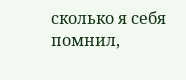сколько я себя помнил,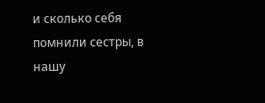и сколько себя помнили сестры, в нашу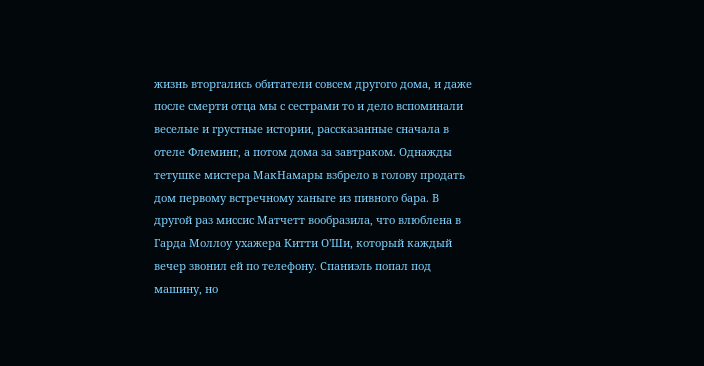жизнь вторгались обитатели совсем другого дома, и даже после смерти отца мы с сестрами то и дело вспоминали веселые и грустные истории, рассказанные сначала в отеле Флеминг, а потом дома за завтраком. Однажды тетушке мистера МакНамары взбрело в голову продать дом первому встречному ханыге из пивного бара. В другой раз миссис Матчетт вообразила, что влюблена в Гарда Моллоу ухажера Китти О'Ши, который каждый вечер звонил ей по телефону. Спаниэль попал под машину, но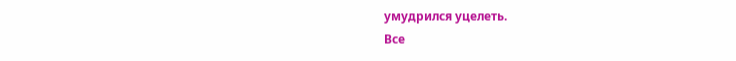умудрился уцелеть.
Все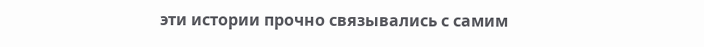эти истории прочно связывались с самим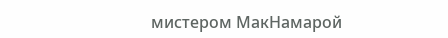мистером МакНамарой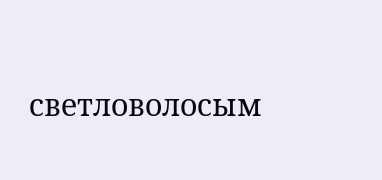светловолосым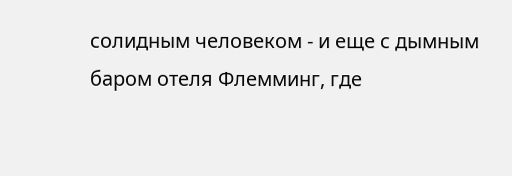солидным человеком - и еще с дымным баром отеля Флемминг, где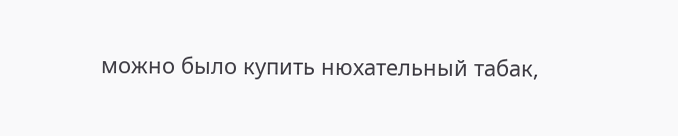можно было купить нюхательный табак,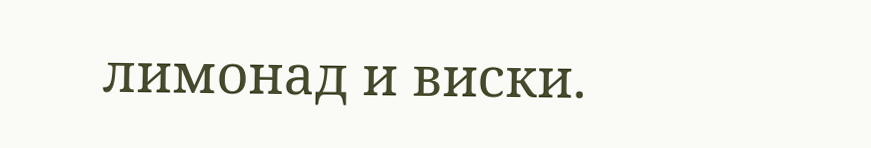лимонад и виски.